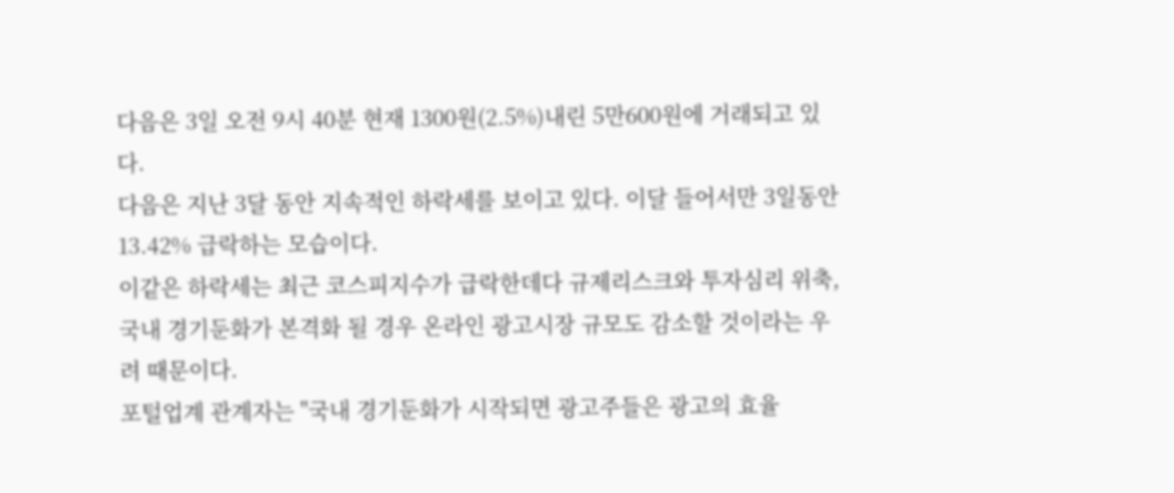다음은 3일 오전 9시 40분 현재 1300원(2.5%)내린 5만600원에 거래되고 있다.
다음은 지난 3달 동안 지속적인 하락세를 보이고 있다. 이달 들어서만 3일동안 13.42% 급락하는 모습이다.
이같은 하락세는 최근 코스피지수가 급락한데다 규제리스크와 투자심리 위축, 국내 경기둔화가 본격화 될 경우 온라인 광고시장 규모도 감소할 것이라는 우려 때문이다.
포털업계 관계자는 "국내 경기둔화가 시작되면 광고주들은 광고의 효율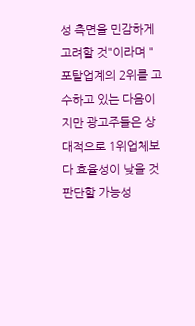성 측면을 민감하게 고려할 것"이라며 "포탈업계의 2위를 고수하고 있는 다음이지만 광고주들은 상대적으로 1위업체보다 효율성이 낮을 것 판단할 가능성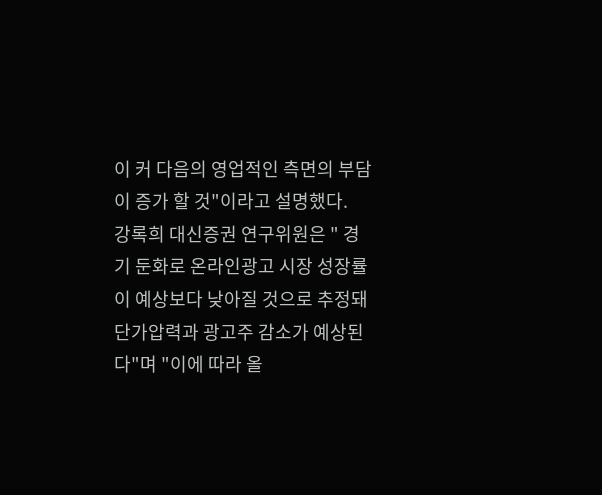이 커 다음의 영업적인 측면의 부담이 증가 할 것"이라고 설명했다.
강록희 대신증권 연구위원은 " 경기 둔화로 온라인광고 시장 성장률이 예상보다 낮아질 것으로 추정돼 단가압력과 광고주 감소가 예상된다"며 "이에 따라 올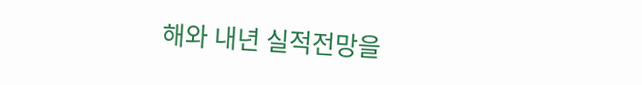해와 내년 실적전망을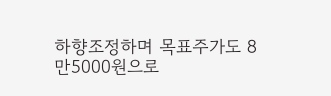하향조정하며 목표주가도 8만5000원으로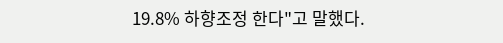19.8% 하향조정 한다"고 말했다.